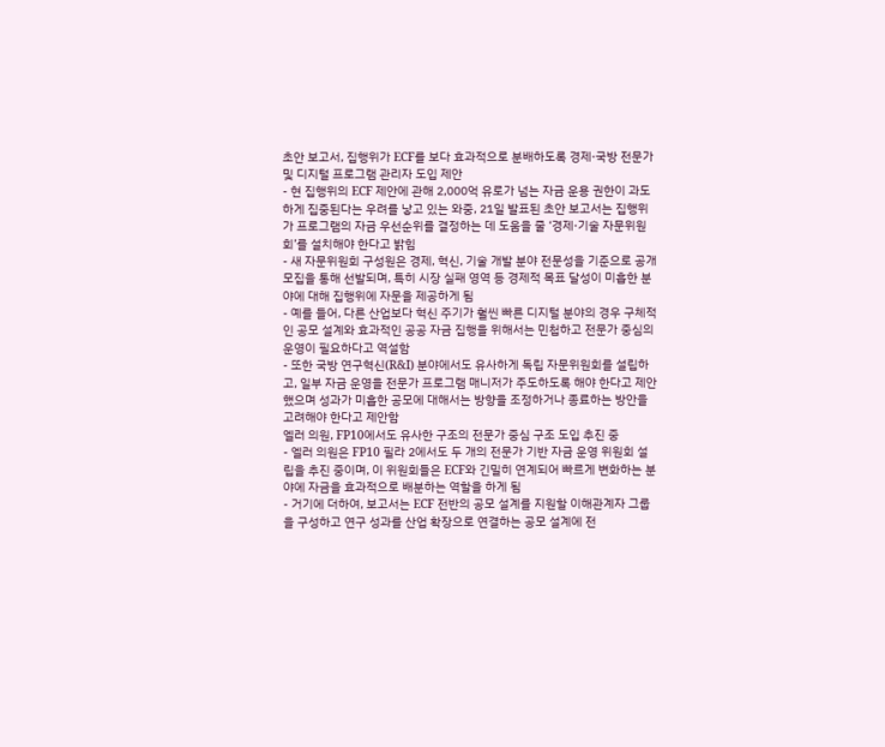초안 보고서, 집행위가 ECF를 보다 효과적으로 분배하도록 경제·국방 전문가 및 디지털 프로그램 관리자 도입 제안
- 현 집행위의 ECF 제안에 관해 2,000억 유로가 넘는 자금 운용 권한이 과도하게 집중된다는 우려를 낳고 있는 와중, 21일 발표된 초안 보고서는 집행위가 프로그램의 자금 우선순위를 결정하는 데 도움을 줄 ‘경제·기술 자문위원회’를 설치해야 한다고 밝힘
- 새 자문위원회 구성원은 경제, 혁신, 기술 개발 분야 전문성을 기준으로 공개 모집을 통해 선발되며, 특히 시장 실패 영역 등 경제적 목표 달성이 미흡한 분야에 대해 집행위에 자문을 제공하게 됨
- 예를 들어, 다른 산업보다 혁신 주기가 훨씬 빠른 디지털 분야의 경우 구체적인 공모 설계와 효과적인 공공 자금 집행을 위해서는 민첩하고 전문가 중심의 운영이 필요하다고 역설함
- 또한 국방 연구혁신(R&I) 분야에서도 유사하게 독립 자문위원회를 설립하고, 일부 자금 운영을 전문가 프로그램 매니저가 주도하도록 해야 한다고 제안했으며 성과가 미흡한 공모에 대해서는 방향을 조정하거나 종료하는 방안을 고려해야 한다고 제안함
엘러 의원, FP10에서도 유사한 구조의 전문가 중심 구조 도입 추진 중
- 엘러 의원은 FP10 필라 2에서도 두 개의 전문가 기반 자금 운영 위원회 설립을 추진 중이며, 이 위원회들은 ECF와 긴밀히 연계되어 빠르게 변화하는 분야에 자금을 효과적으로 배분하는 역할을 하게 됨
- 거기에 더하여, 보고서는 ECF 전반의 공모 설계를 지원할 이해관계자 그룹을 구성하고 연구 성과를 산업 확장으로 연결하는 공모 설계에 전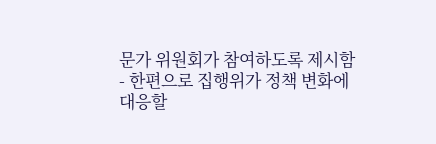문가 위원회가 참여하도록 제시함
- 한편으로 집행위가 정책 변화에 대응할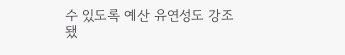수 있도록 예산 유연성도 강조됐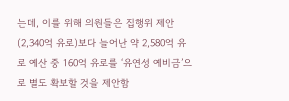는데, 이를 위해 의원들은 집행위 제안(2,340억 유로)보다 늘어난 약 2,580억 유로 예산 중 160억 유로를 ‘유연성 예비금’으로 별도 확보할 것을 제안함